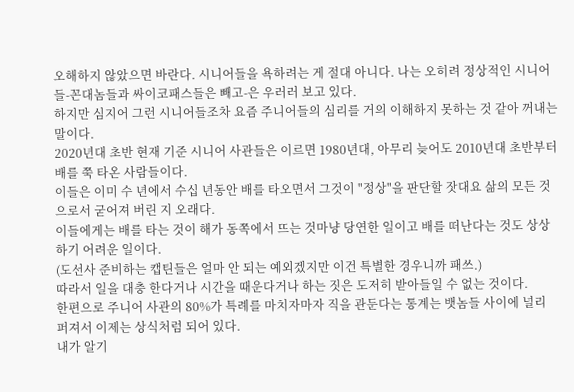오해하지 않았으면 바란다. 시니어들을 욕하려는 게 절대 아니다. 나는 오히려 정상적인 시니어들-꼰대놈들과 싸이코패스들은 빼고-은 우러러 보고 있다.
하지만 심지어 그런 시니어들조차 요즘 주니어들의 심리를 거의 이해하지 못하는 것 같아 꺼내는 말이다.
2020년대 초반 현재 기준 시니어 사관들은 이르면 1980년대, 아무리 늦어도 2010년대 초반부터 배를 쭉 타온 사람들이다.
이들은 이미 수 년에서 수십 년동안 배를 타오면서 그것이 "정상"을 판단할 잣대요 삶의 모든 것으로서 굳어져 버린 지 오래다.
이들에게는 배를 타는 것이 해가 동쪽에서 뜨는 것마냥 당연한 일이고 배를 떠난다는 것도 상상하기 어려운 일이다.
(도선사 준비하는 캡틴들은 얼마 안 되는 예외겠지만 이건 특별한 경우니까 패쓰.)
따라서 일을 대충 한다거나 시간을 때운다거나 하는 짓은 도저히 받아들일 수 없는 것이다.
한편으로 주니어 사관의 80%가 특례를 마치자마자 직을 관둔다는 통계는 뱃놈들 사이에 널리 퍼져서 이제는 상식처럼 되어 있다.
내가 알기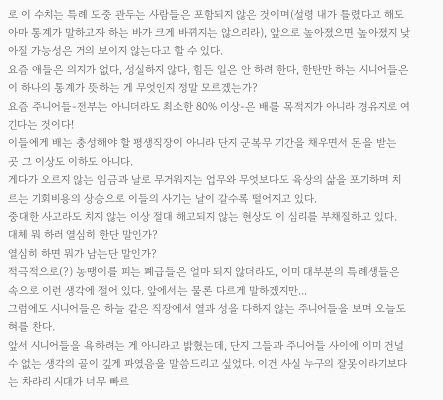로 이 수치는 특례 도중 관두는 사람들은 포함되지 않은 것이며(설령 내가 틀렸다고 해도 아마 통계가 말하고자 하는 바가 크게 바뀌지는 않으리라), 앞으로 높아졌으면 높아졌지 낮아질 가능성은 거의 보이지 않는다고 할 수 있다.
요즘 애들은 의지가 없다, 성실하지 않다, 힘든 일은 안 하려 한다, 한탄만 하는 시니어들은 이 하나의 통계가 뜻하는 게 무엇인지 정말 모르겠는가?
요즘 주니어들-전부는 아니더라도 최소한 80% 이상-은 배를 목적지가 아니라 경유지로 여긴다는 것이다!
이들에게 배는 충성해야 할 평생직장이 아니라 단지 군복무 기간을 채우면서 돈을 받는 곳 그 이상도 이하도 아니다.
게다가 오르지 않는 임금과 날로 무거워지는 업무와 무엇보다도 육상의 삶을 포기하며 치르는 기회비용의 상승으로 이들의 사기는 날이 갈수록 떨어지고 있다.
중대한 사고라도 치지 않는 이상 절대 해고되지 않는 현상도 이 심리를 부채질하고 있다.
대체 뭐 하러 열심히 한단 말인가?
열심히 하면 뭐가 남는단 말인가?
적극적으로(?) 농땡이를 피는 폐급들은 얼마 되지 않더라도, 이미 대부분의 특례생들은 속으로 이런 생각에 절어 있다. 앞에서는 물론 다르게 말하겠지만...
그럼에도 시니어들은 하늘 같은 직장에서 열과 성을 다하지 않는 주니어들을 보며 오늘도 혀를 찬다.
앞서 시니어들을 욕하려는 게 아니라고 밝혔는데, 단지 그들과 주니어들 사이에 이미 건널 수 없는 생각의 골이 깊게 파였음을 말씀드리고 싶었다. 이건 사실 누구의 잘못이라기보다는 차라리 시대가 너무 빠르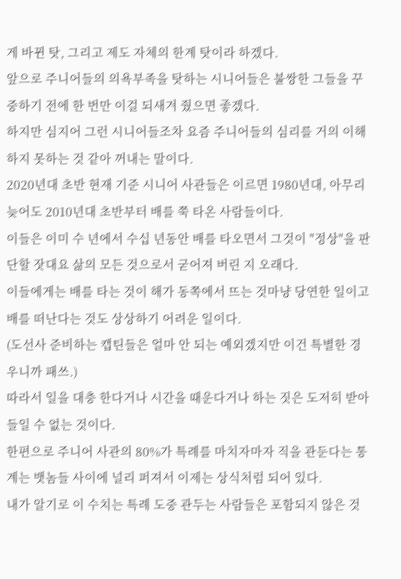게 바뀐 탓, 그리고 제도 자체의 한계 탓이라 하겠다.
앞으로 주니어들의 의욕부족을 탓하는 시니어들은 불쌍한 그들을 꾸중하기 전에 한 번만 이걸 되새겨 줬으면 좋겠다.
하지만 심지어 그런 시니어들조차 요즘 주니어들의 심리를 거의 이해하지 못하는 것 같아 꺼내는 말이다.
2020년대 초반 현재 기준 시니어 사관들은 이르면 1980년대, 아무리 늦어도 2010년대 초반부터 배를 쭉 타온 사람들이다.
이들은 이미 수 년에서 수십 년동안 배를 타오면서 그것이 "정상"을 판단할 잣대요 삶의 모든 것으로서 굳어져 버린 지 오래다.
이들에게는 배를 타는 것이 해가 동쪽에서 뜨는 것마냥 당연한 일이고 배를 떠난다는 것도 상상하기 어려운 일이다.
(도선사 준비하는 캡틴들은 얼마 안 되는 예외겠지만 이건 특별한 경우니까 패쓰.)
따라서 일을 대충 한다거나 시간을 때운다거나 하는 짓은 도저히 받아들일 수 없는 것이다.
한편으로 주니어 사관의 80%가 특례를 마치자마자 직을 관둔다는 통계는 뱃놈들 사이에 널리 퍼져서 이제는 상식처럼 되어 있다.
내가 알기로 이 수치는 특례 도중 관두는 사람들은 포함되지 않은 것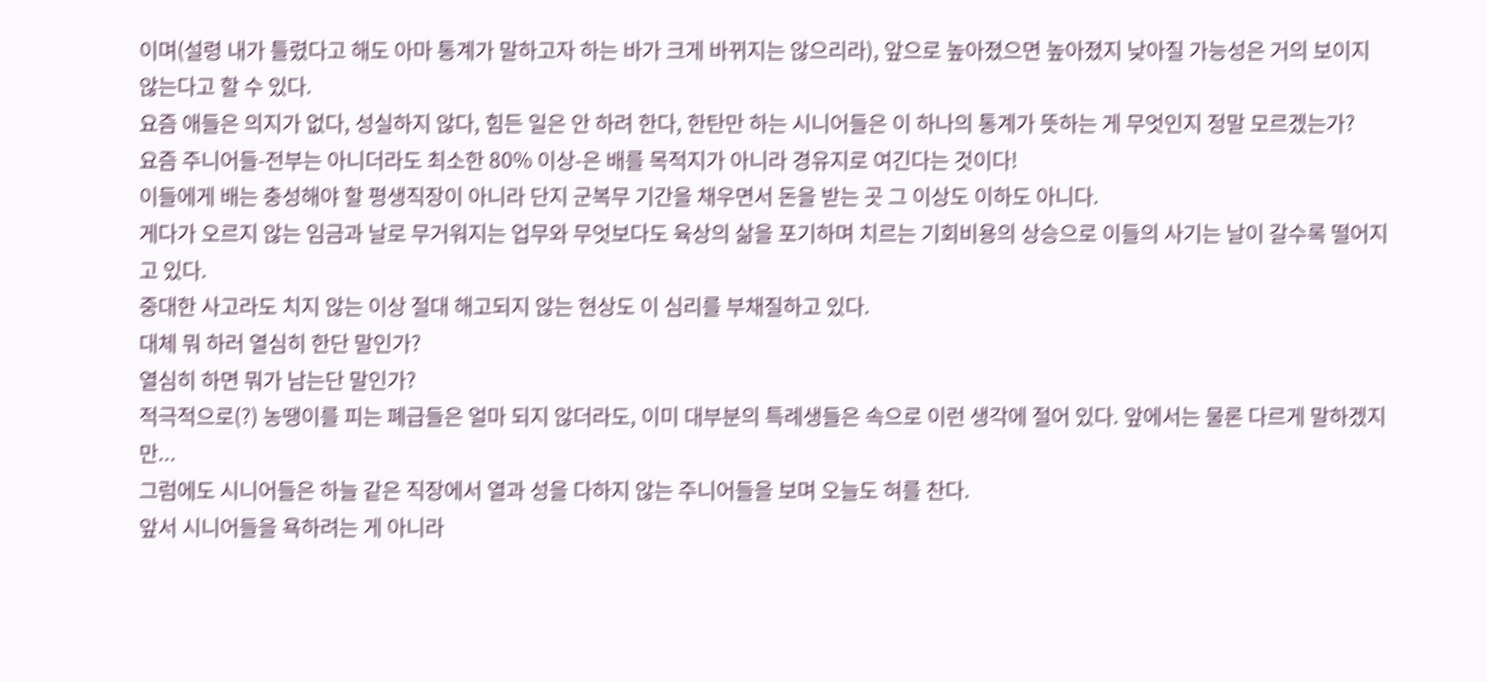이며(설령 내가 틀렸다고 해도 아마 통계가 말하고자 하는 바가 크게 바뀌지는 않으리라), 앞으로 높아졌으면 높아졌지 낮아질 가능성은 거의 보이지 않는다고 할 수 있다.
요즘 애들은 의지가 없다, 성실하지 않다, 힘든 일은 안 하려 한다, 한탄만 하는 시니어들은 이 하나의 통계가 뜻하는 게 무엇인지 정말 모르겠는가?
요즘 주니어들-전부는 아니더라도 최소한 80% 이상-은 배를 목적지가 아니라 경유지로 여긴다는 것이다!
이들에게 배는 충성해야 할 평생직장이 아니라 단지 군복무 기간을 채우면서 돈을 받는 곳 그 이상도 이하도 아니다.
게다가 오르지 않는 임금과 날로 무거워지는 업무와 무엇보다도 육상의 삶을 포기하며 치르는 기회비용의 상승으로 이들의 사기는 날이 갈수록 떨어지고 있다.
중대한 사고라도 치지 않는 이상 절대 해고되지 않는 현상도 이 심리를 부채질하고 있다.
대체 뭐 하러 열심히 한단 말인가?
열심히 하면 뭐가 남는단 말인가?
적극적으로(?) 농땡이를 피는 폐급들은 얼마 되지 않더라도, 이미 대부분의 특례생들은 속으로 이런 생각에 절어 있다. 앞에서는 물론 다르게 말하겠지만...
그럼에도 시니어들은 하늘 같은 직장에서 열과 성을 다하지 않는 주니어들을 보며 오늘도 혀를 찬다.
앞서 시니어들을 욕하려는 게 아니라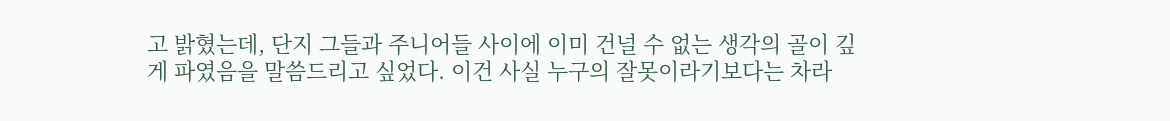고 밝혔는데, 단지 그들과 주니어들 사이에 이미 건널 수 없는 생각의 골이 깊게 파였음을 말씀드리고 싶었다. 이건 사실 누구의 잘못이라기보다는 차라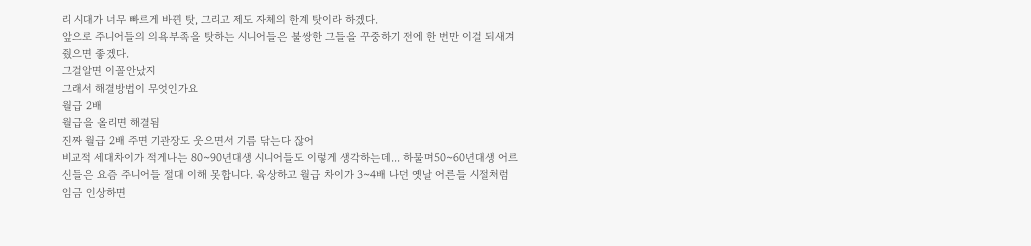리 시대가 너무 빠르게 바뀐 탓, 그리고 제도 자체의 한계 탓이라 하겠다.
앞으로 주니어들의 의욕부족을 탓하는 시니어들은 불쌍한 그들을 꾸중하기 전에 한 번만 이걸 되새겨 줬으면 좋겠다.
그걸알면 이꼴안났지
그래서 해결방법이 무엇인가요
월급 2배
월급을 올리면 해결됨
진짜 월급 2배 주면 기관장도 웃으면서 기름 닦는다 잖어
비교적 세대차이가 적게나는 80~90년대생 시니어들도 이렇게 생각하는데... 하물며50~60년대생 어르신들은 요즘 주니어들 절대 이해 못합니다. 육상하고 월급 차이가 3~4배 나던 옛날 어른들 시절처럼 임금 인상하면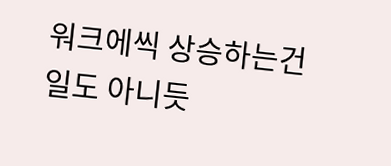워크에씩 상승하는건 일도 아니듯